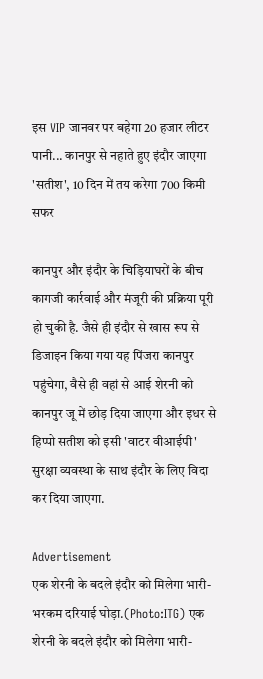इस VIP जानवर पर बहेगा 20 हजार लीटर पानी... कानपुर से नहाते हुए इंदौर जाएगा 'सतीश', 10 दिन में तय करेगा 700 किमी सफर

कानपुर और इंदौर के चिड़ियाघरों के बीच कागजी कार्रवाई और मंजूरी की प्रक्रिया पूरी हो चुकी है. जैसे ही इंदौर से खास रूप से डिजाइन किया गया यह पिंजरा कानपुर पहुंचेगा, वैसे ही वहां से आई शेरनी को कानपुर जू में छोड़ दिया जाएगा और इधर से हिप्पो सतीश को इसी 'वाटर वीआईपी' सुरक्षा व्यवस्था के साथ इंदौर के लिए विदा कर दिया जाएगा.

Advertisement
एक शेरनी के बदले इंदौर को मिलेगा भारी-भरकम दरियाई घोड़ा.(Photo:ITG) एक शेरनी के बदले इंदौर को मिलेगा भारी-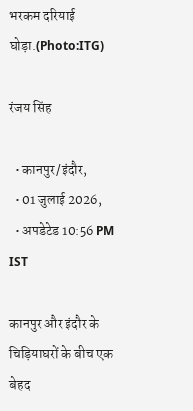भरकम दरियाई घोड़ा.(Photo:ITG)

रंजय सिंह

  • कानपुर/इंदौर,
  • 01 जुलाई 2026,
  • अपडेटेड 10:56 PM IST

कानपुर और इंदौर के चिड़ियाघरों के बीच एक बेहद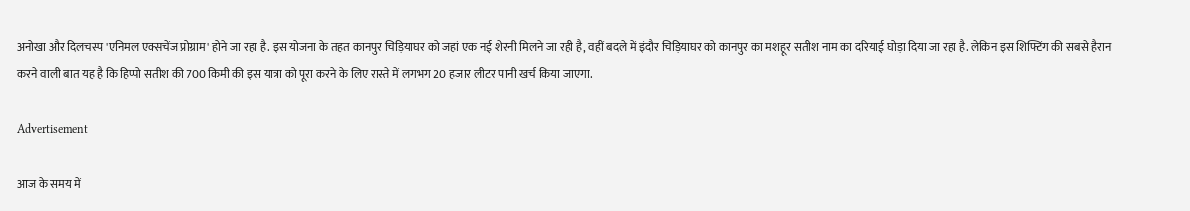अनोखा और दिलचस्प 'एनिमल एक्सचेंज प्रोग्राम' होने जा रहा है. इस योजना के तहत कानपुर चिड़ियाघर को जहां एक नई शेरनी मिलने जा रही है, वहीं बदले में इंदौर चिड़ियाघर को कानपुर का मशहूर सतीश नाम का दरियाई घोड़ा दिया जा रहा है. लेकिन इस शिफ्टिंग की सबसे हैरान करने वाली बात यह है कि हिप्पो सतीश की 700 किमी की इस यात्रा को पूरा करने के लिए रास्ते में लगभग 20 हजार लीटर पानी खर्च किया जाएगा.

Advertisement

आज के समय में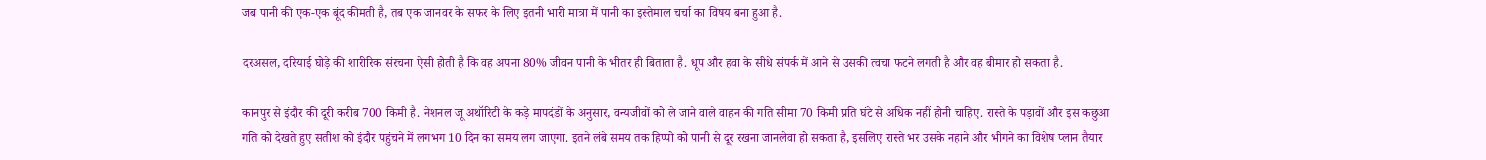जब पानी की एक-एक बूंद कीमती है, तब एक जानवर के सफर के लिए इतनी भारी मात्रा में पानी का इस्तेमाल चर्चा का विषय बना हुआ है.

दरअसल, दरियाई घोड़े की शारीरिक संरचना ऐसी होती है कि वह अपना 80% जीवन पानी के भीतर ही बिताता है. धूप और हवा के सीधे संपर्क में आने से उसकी त्वचा फटने लगती है और वह बीमार हो सकता है.

कानपुर से इंदौर की दूरी करीब 700 किमी है. नेशनल जू अथॉरिटी के कड़े मापदंडों के अनुसार, वन्यजीवों को ले जाने वाले वाहन की गति सीमा 70 किमी प्रति घंटे से अधिक नहीं होनी चाहिए. रास्ते के पड़ावों और इस कछुआ गति को देखते हुए सतीश को इंदौर पहुंचने में लगभग 10 दिन का समय लग जाएगा. इतने लंबे समय तक हिप्पो को पानी से दूर रखना जानलेवा हो सकता है, इसलिए रास्ते भर उसके नहाने और भीगने का विशेष प्लान तैयार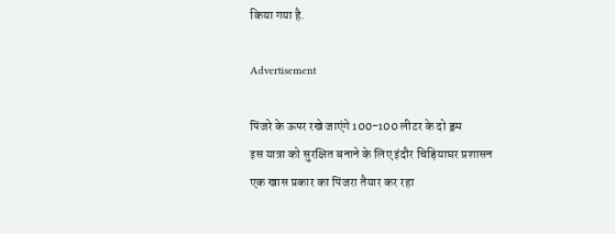किया गया है.

Advertisement

पिंजरे के ऊपर रखे जाएंगे 100-100 लीटर के दो ड्रम
इस यात्रा को सुरक्षित बनाने के लिए इंदौर चिड़ियाघर प्रशासन एक खास प्रकार का पिंजरा तैयार कर रहा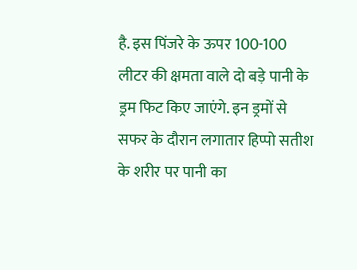है. इस पिंजरे के ऊपर 100-100 लीटर की क्षमता वाले दो बड़े पानी के ड्रम फिट किए जाएंगे. इन ड्रमों से सफर के दौरान लगातार हिप्पो सतीश के शरीर पर पानी का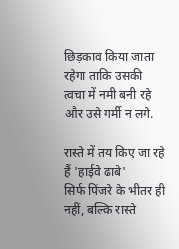छिड़काव किया जाता रहेगा ताकि उसकी त्वचा में नमी बनी रहे और उसे गर्मी न लगे.

रास्ते में तय किए जा रहे हैं 'हाईवे ढाबे'
सिर्फ पिंजरे के भीतर ही नहीं, बल्कि रास्ते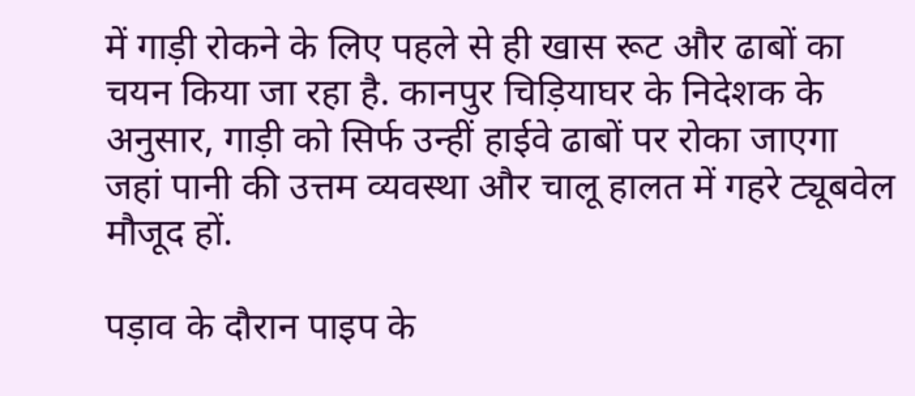में गाड़ी रोकने के लिए पहले से ही खास रूट और ढाबों का चयन किया जा रहा है. कानपुर चिड़ियाघर के निदेशक के अनुसार, गाड़ी को सिर्फ उन्हीं हाईवे ढाबों पर रोका जाएगा जहां पानी की उत्तम व्यवस्था और चालू हालत में गहरे ट्यूबवेल मौजूद हों.

पड़ाव के दौरान पाइप के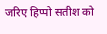जरिए हिप्पो सतीश को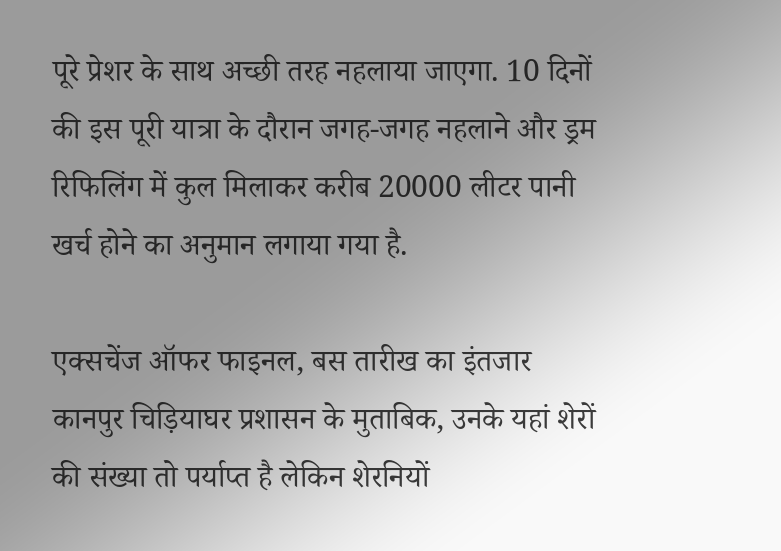पूरे प्रेशर के साथ अच्छी तरह नहलाया जाएगा. 10 दिनों की इस पूरी यात्रा के दौरान जगह-जगह नहलाने और ड्रम रिफिलिंग में कुल मिलाकर करीब 20000 लीटर पानी खर्च होने का अनुमान लगाया गया है.

एक्सचेंज ऑफर फाइनल, बस तारीख का इंतजार
कानपुर चिड़ियाघर प्रशासन के मुताबिक, उनके यहां शेरों की संख्या तो पर्याप्त है लेकिन शेरनियों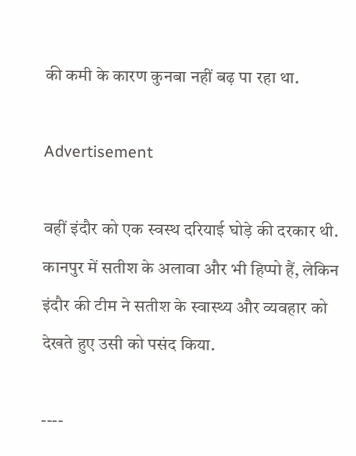की कमी के कारण कुनबा नहीं बढ़ पा रहा था.

Advertisement

वहीं इंदौर को एक स्वस्थ दरियाई घोड़े की दरकार थी. कानपुर में सतीश के अलावा और भी हिप्पो हैं, लेकिन इंदौर की टीम ने सतीश के स्वास्थ्य और व्यवहार को देखते हुए उसी को पसंद किया.

----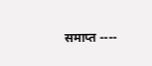समाप्त ----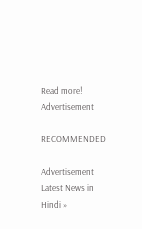Read more!
Advertisement

RECOMMENDED

Advertisement
Latest News in Hindi »